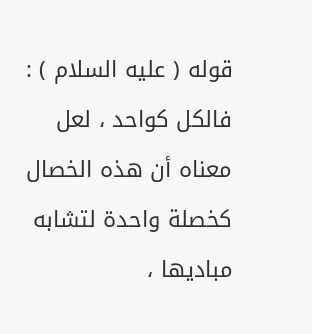قوله ( عليه السلام ) : فالكل كواحد ، لعل معناه أن هذه الخصال كخصلة واحدة لتشابه
مباديها ،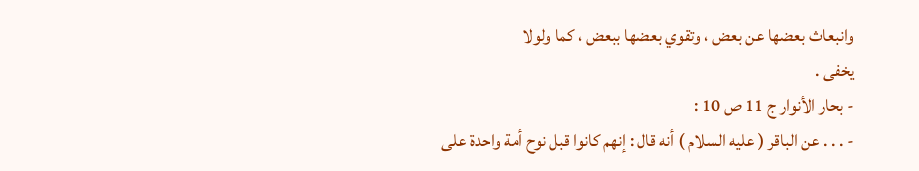وانبعاث بعضها عن بعض ، وتقوي بعضها ببعض ، كما ولولا
يخفى .
- بحار الأنوار ج 11 ص 10 :
- . . . عن الباقر ( عليه السلام ) أنه قال : إنهم كانوا قبل نوح أمة واحدة على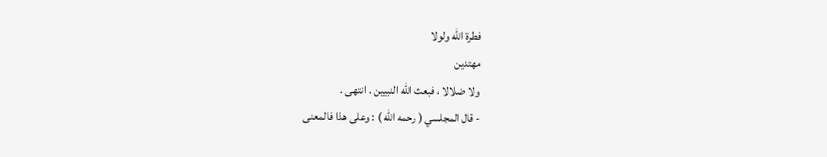فطرة الله ولولا
مهتدين
ولا ضلالا ، فبعث الله النبيين . انتهى .
- قال المجلسي ( رحمه الله ) : وعلى هذا فالمعنى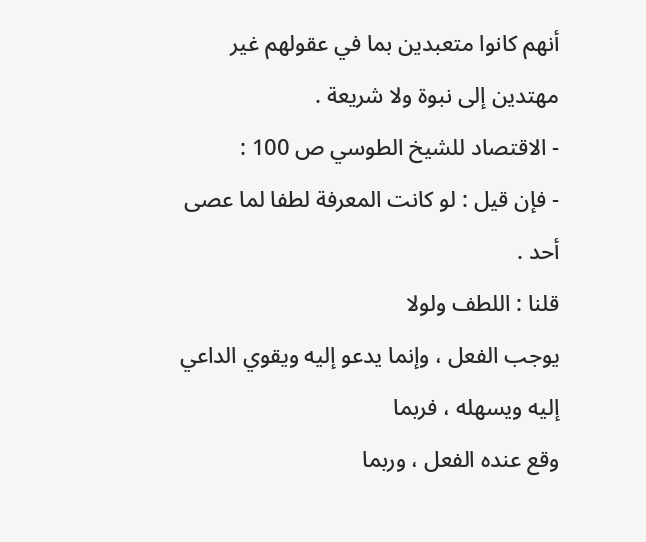أنهم كانوا متعبدين بما في عقولهم غير
مهتدين إلى نبوة ولا شريعة .
- الاقتصاد للشيخ الطوسي ص 100 :
- فإن قيل : لو كانت المعرفة لطفا لما عصى أحد .
قلنا : اللطف ولولا
يوجب الفعل ، وإنما يدعو إليه ويقوي الداعي إليه ويسهله ، فربما
وقع عنده الفعل ، وربما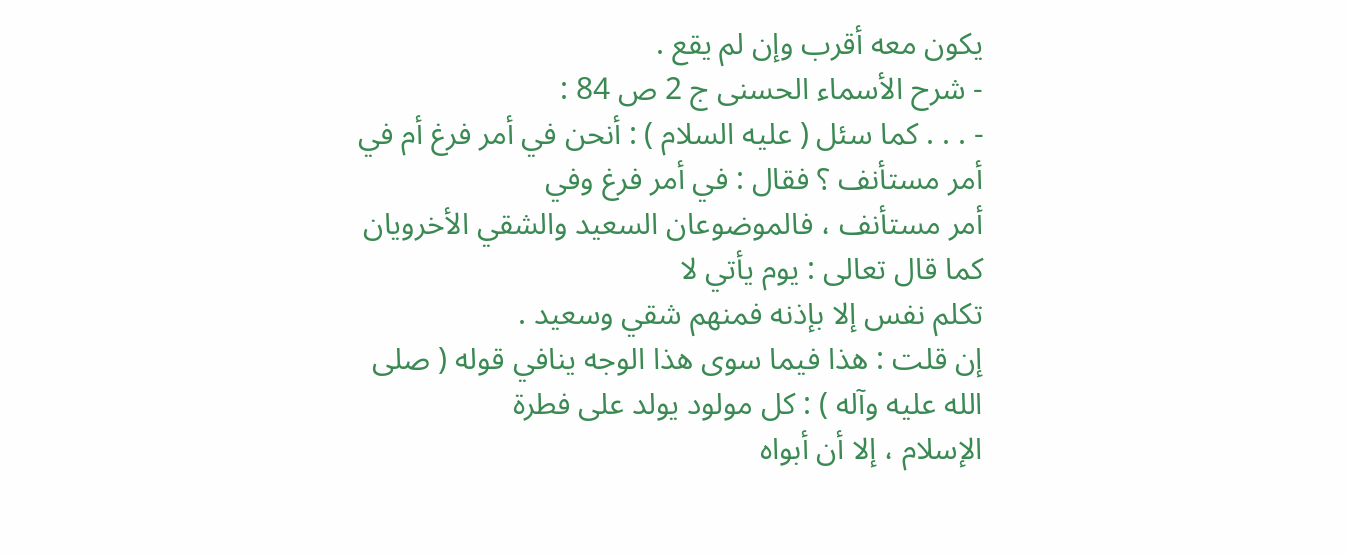يكون معه أقرب وإن لم يقع .
- شرح الأسماء الحسنى ج 2 ص 84 :
- . . . كما سئل ( عليه السلام ) : أنحن في أمر فرغ أم في أمر مستأنف ؟ فقال : في أمر فرغ وفي
أمر مستأنف ، فالموضوعان السعيد والشقي الأخرويان كما قال تعالى : يوم يأتي لا
تكلم نفس إلا بإذنه فمنهم شقي وسعيد .
إن قلت : هذا فيما سوى هذا الوجه ينافي قوله ( صلى الله عليه وآله ) : كل مولود يولد على فطرة
الإسلام ، إلا أن أبواه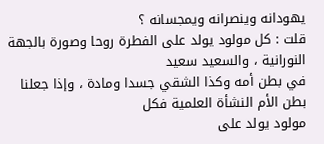يهودانه وينصرانه ويمجسانه ؟
قلت : كل مولود يولد على الفطرة روحا وصورة بالجهة النورانية ، والسعيد سعيد
في بطن أمه وكذا الشقي جسدا ومادة ، وإذا جعلنا بطن الأم النشأة العلمية فكل
مولود يولد على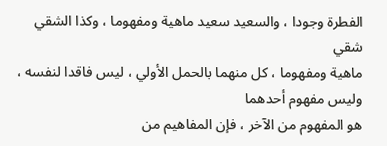الفطرة وجودا ، والسعيد سعيد ماهية ومفهوما ، وكذا الشقي شقي
ماهية ومفهوما ، كل منهما بالحمل الأولي ، ليس فاقدا لنفسه ، وليس مفهوم أحدهما
هو المفهوم من الآخر ، فإن المفاهيم من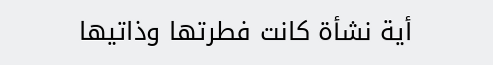أية نشأة كانت فطرتها وذاتيها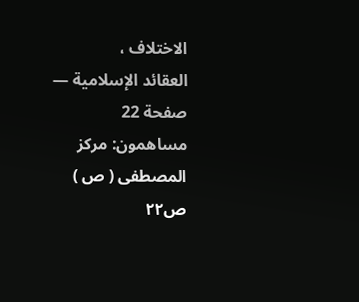الاختلاف ،
العقائد الإسلامية — صفحة 22
مساهمون: مركز المصطفى ( ص )
ص٢٢